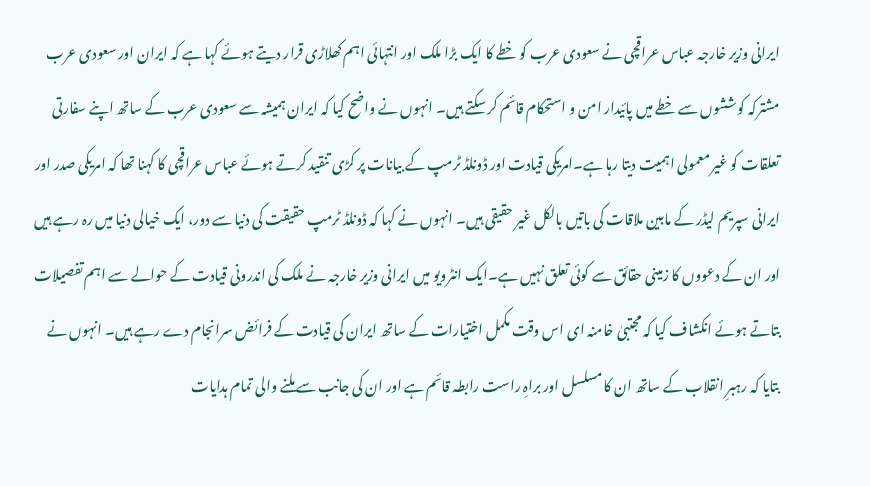ایرانی وزیر خارجہ عباس عراقچی نے سعودی عرب کو خطے کا ایک بڑا ملک اور انتہائی اہم کھلاڑی قرار دیتے ہوئے کہا ہے کہ ایران اور سعودی عرب مشترکہ کوششوں سے خطے میں پائیدار امن و استحکام قائم کر سکتے ہیں۔ انہوں نے واضح کیا کہ ایران ہمیشہ سے سعودی عرب کے ساتھ اپنے سفارتی تعلقات کو غیر معمولی اہمیت دیتا رہا ہے۔امریکی قیادت اور ڈونلڈ ٹرمپ کے بیانات پر کڑی تنقید کرتے ہوئے عباس عراقچی کا کہنا تھا کہ امریکی صدر اور ایرانی سپریم لیڈر کے مابین ملاقات کی باتیں بالکل غیر حقیقی ہیں۔ انہوں نے کہا کہ ڈونلڈ ٹرمپ حقیقت کی دنیا سے دور، ایک خیالی دنیا میں رہ رہے ہیں اور ان کے دعووں کا زمینی حقائق سے کوئی تعلق نہیں ہے۔ایک انٹرویو میں ایرانی وزیر خارجہ نے ملک کی اندرونی قیادت کے حوالے سے اہم تفصیلات بتاتے ہوئے انکشاف کیا کہ مجتبیٰ خامنہ ای اس وقت مکمل اختیارات کے ساتھ ایران کی قیادت کے فرائض سرانجام دے رہے ہیں۔ انہوں نے بتایا کہ رہبرِ انقلاب کے ساتھ ان کا مسلسل اور براہِ راست رابطہ قائم ہے اور ان کی جانب سے ملنے والی تمام ہدایات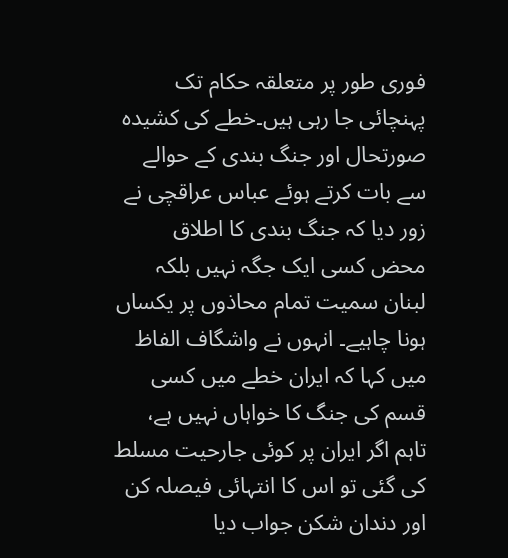فوری طور پر متعلقہ حکام تک پہنچائی جا رہی ہیں۔خطے کی کشیدہ صورتحال اور جنگ بندی کے حوالے سے بات کرتے ہوئے عباس عراقچی نے زور دیا کہ جنگ بندی کا اطلاق محض کسی ایک جگہ نہیں بلکہ لبنان سمیت تمام محاذوں پر یکساں ہونا چاہیے۔ انہوں نے واشگاف الفاظ میں کہا کہ ایران خطے میں کسی قسم کی جنگ کا خواہاں نہیں ہے، تاہم اگر ایران پر کوئی جارحیت مسلط کی گئی تو اس کا انتہائی فیصلہ کن اور دندان شکن جواب دیا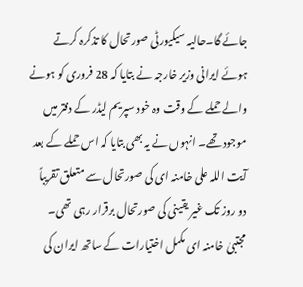جائے گا۔حالیہ سیکیورٹی صورتحال کا تذکرہ کرتے ہوئے ایرانی وزیر خارجہ نے بتایا کہ 28 فروری کو ہونے والے حملے کے وقت وہ خود سپریم لیڈر کے دفتر میں موجود تھے۔ انہوں نے یہ بھی بتایا کہ اس حملے کے بعد آیت اللہ علی خامنہ ای کی صورتحال سے متعلق تقریباً دو روز تک غیر یقینی کی صورتحال برقرار رہی تھی۔
مجتبیٰ خامنہ ای مکمل اختیارات کے ساتھ ایران کی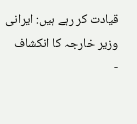قیادت کر رہے ہیں: ایرانی وزیر خارجہ کا انکشاف
-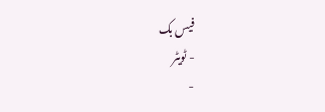فیس بک
- ٹویٹر
-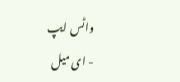واٹس ایپ
- ای میل